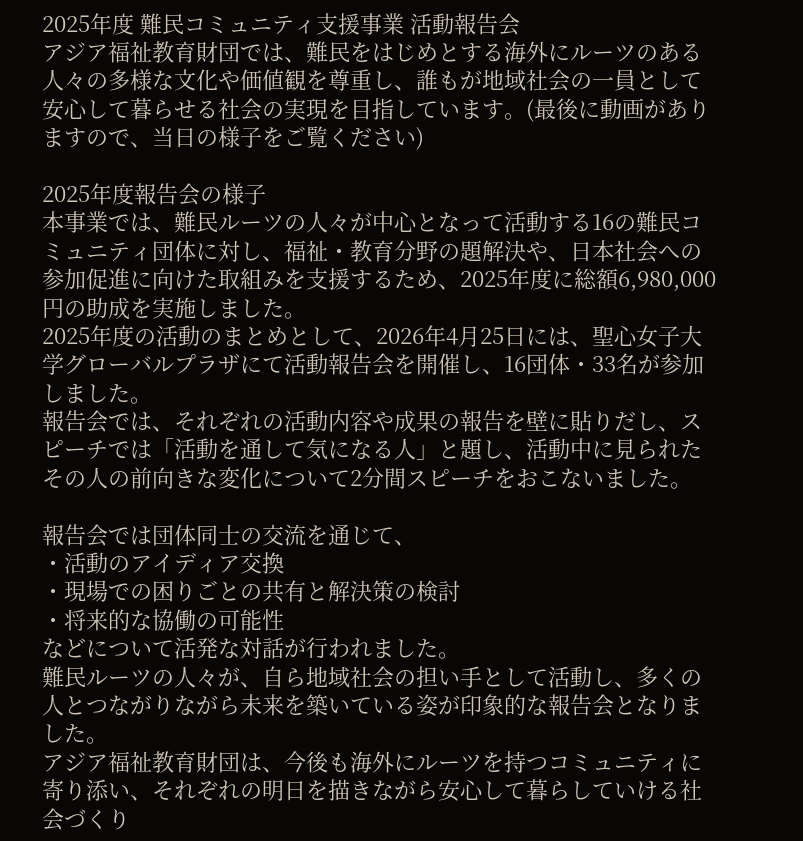2025年度 難民コミュニティ支援事業 活動報告会
アジア福祉教育財団では、難民をはじめとする海外にルーツのある人々の多様な文化や価値観を尊重し、誰もが地域社会の一員として安心して暮らせる社会の実現を目指しています。(最後に動画がありますので、当日の様子をご覧ください)

2025年度報告会の様子
本事業では、難民ルーツの人々が中心となって活動する16の難民コミュニティ団体に対し、福祉・教育分野の題解決や、日本社会への参加促進に向けた取組みを支援するため、2025年度に総額6,980,000円の助成を実施しました。
2025年度の活動のまとめとして、2026年4月25日には、聖心女子大学グローバルプラザにて活動報告会を開催し、16団体・33名が参加しました。
報告会では、それぞれの活動内容や成果の報告を壁に貼りだし、スピーチでは「活動を通して気になる人」と題し、活動中に見られたその人の前向きな変化について2分間スピーチをおこないました。

報告会では団体同士の交流を通じて、
・活動のアイディア交換
・現場での困りごとの共有と解決策の検討
・将来的な協働の可能性
などについて活発な対話が行われました。
難民ルーツの人々が、自ら地域社会の担い手として活動し、多くの人とつながりながら未来を築いている姿が印象的な報告会となりました。
アジア福祉教育財団は、今後も海外にルーツを持つコミュニティに寄り添い、それぞれの明日を描きながら安心して暮らしていける社会づくり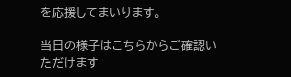を応援してまいります。

当日の様子はこちらからご確認いただけます